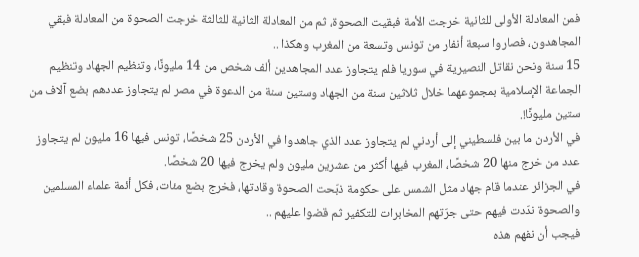فمن المعادلة الأولى للثانية خرجت الأمة فبقيت الصحوة، ثم من المعادلة الثانية للثالثة خرجت الصحوة من المعادلة فبقي المجاهدون، فصاروا سبعة أنفار من تونس وتسعة من المغرب وهكذا ..
15 سنة ونحن نقاتل النصيرية في سوريا فلم يتجاوز عدد المجاهدين ألف شخص من 14 مليونًا، وتنظيم الجهاد وتنظيم الجماعة الإسلامية بمجموعهما خلال ثلاثين سنة من الجهاد وستين سنة من الدعوة في مصر لم يتجاوز عددهم بضع آلاف من ستين مليونًا!.
في الأردن ما بين فلسطيني إلى أردني لم يتجاوز عدد الذي جاهدوا في الأردن 25 شخصًا، تونس فيها 16 مليون لم يتجاوز عدد من خرج منها 20 شخصًا، المغرب فيها أكثر من عشرين مليون ولم يخرج فيها 20 شخصًا.
في الجزائر عندما قام جهاد مثل الشمس على حكومة ذبّحت الصحوة وقادتها، فخرج بضع مئات، فكل أئمة علماء المسلمين والصحوة ندّدت فيهم حتى جرّتهم المخابرات للتكفير ثم قضوا عليهم ..
فيجب أن نفهم هذه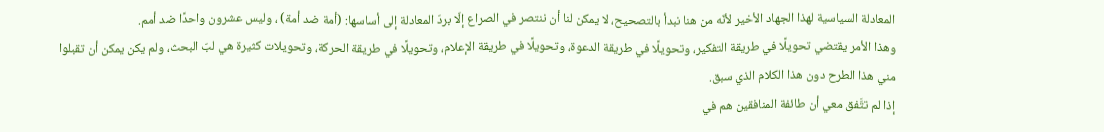المعادلة السياسية لهذا الجهاد الأخير لأنّه من هنا نبدأ بالتصحيح، لا يمكن لنا أن ننتصر في الصراع إلّا بردّ المعادلة إلى أساسها: (أمة ضد أمة) ، وليس عشرون واحدًا ضد أمم.
وهذا الأمر يقتضي تحويلًا في طريقة التفكير، وتحويلًا في طريقة الدعوة، وتحويلًا في طريقة الإعلام، وتحويلًا في طريقة الحركة، وتحويلات كثيرة هي لبّ البحث، ولم يكن يمكن أن تقبلوا مني هذا الطرح دون هذا الكلام الذي سبق.
إذا لم تتَّفق معي أن طائفة المنافقين هم في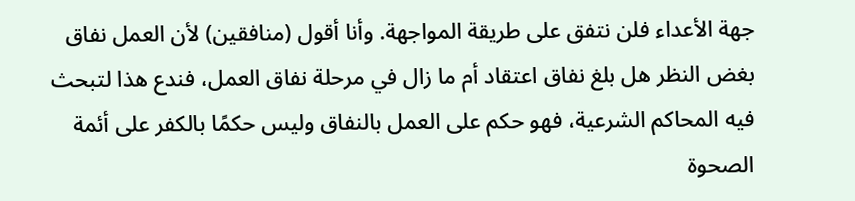جهة الأعداء فلن نتفق على طريقة المواجهة. وأنا أقول (منافقين) لأن العمل نفاق بغض النظر هل بلغ نفاق اعتقاد أم ما زال في مرحلة نفاق العمل، فندع هذا لتبحث فيه المحاكم الشرعية، فهو حكم على العمل بالنفاق وليس حكمًا بالكفر على أئمة الصحوة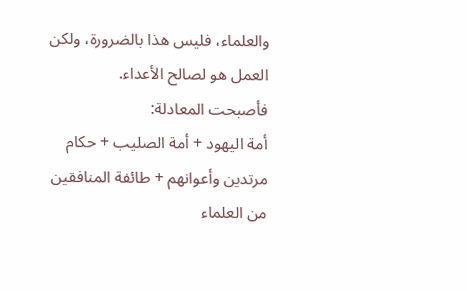والعلماء، فليس هذا بالضرورة، ولكن العمل هو لصالح الأعداء.
فأصبحت المعادلة:
أمة اليهود + أمة الصليب + حكام مرتدين وأعوانهم + طائفة المنافقين من العلماء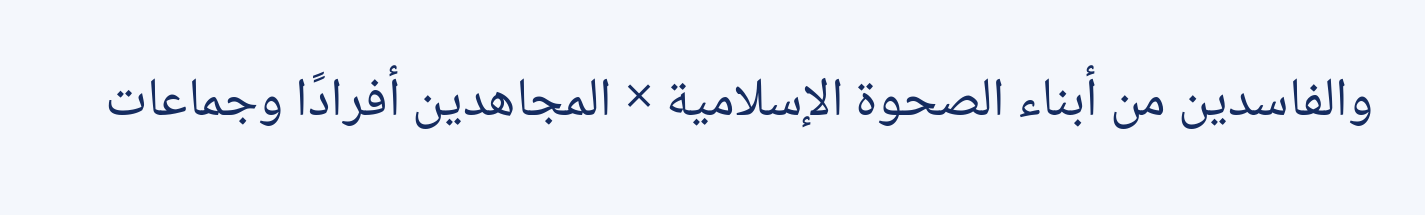والفاسدين من أبناء الصحوة الإسلامية × المجاهدين أفرادًا وجماعات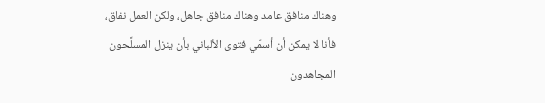وهناك منافق عامد وهناك منافق جاهل، ولكن العمل نفاق، فأنا لا يمكن أن أسمّي فتوى الألباني بأن ينزل المسلَّحون المجاهدون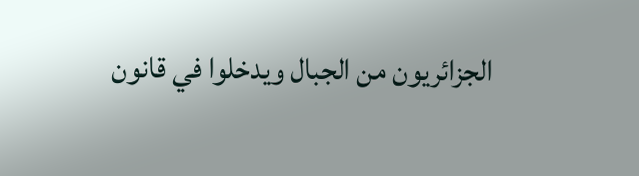الجزائريون من الجبال ويدخلوا في قانون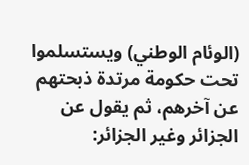(الوئام الوطني) ويستسلموا تحت حكومة مرتدة ذبحتهم عن آخرهم، ثم يقول عن الجزائر وغير الجزائر: